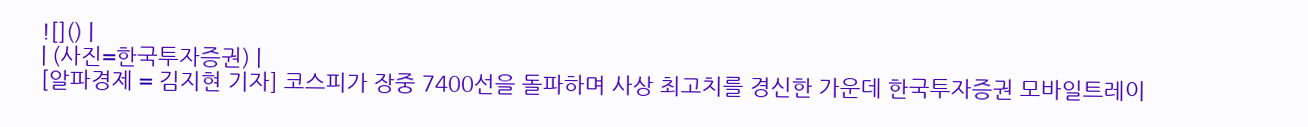![]() |
| (사진=한국투자증권) |
[알파경제 = 김지현 기자] 코스피가 장중 7400선을 돌파하며 사상 최고치를 경신한 가운데 한국투자증권 모바일트레이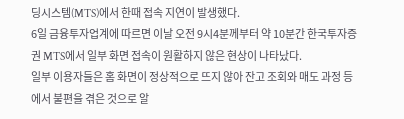딩시스템(MTS)에서 한때 접속 지연이 발생했다.
6일 금융투자업계에 따르면 이날 오전 9시4분께부터 약 10분간 한국투자증권 MTS에서 일부 화면 접속이 원활하지 않은 현상이 나타났다.
일부 이용자들은 홈 화면이 정상적으로 뜨지 않아 잔고 조회와 매도 과정 등에서 불편을 겪은 것으로 알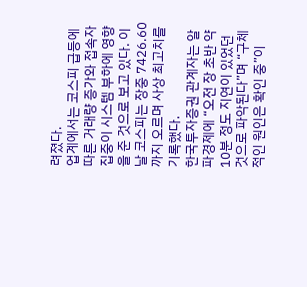려졌다.
업계에서는 코스피 급등에 따른 거래량 증가와 접속자 집중이 시스템 부하에 영향을 준 것으로 보고 있다. 이날 코스피는 장중 7426.60까지 오르며 사상 최고치를 기록했다.
한국투자증권 관계자는 알파경제에 “오전 장 초반 약 10분 정도 지연이 있었던 것으로 파악된다”며 “구체적인 원인은 확인 중”이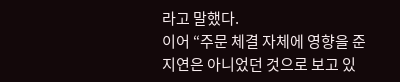라고 말했다.
이어 “주문 체결 자체에 영향을 준 지연은 아니었던 것으로 보고 있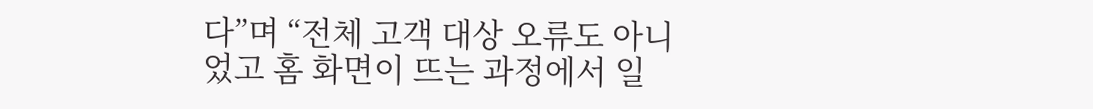다”며 “전체 고객 대상 오류도 아니었고 홈 화면이 뜨는 과정에서 일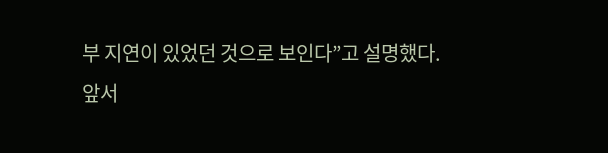부 지연이 있었던 것으로 보인다”고 설명했다.
앞서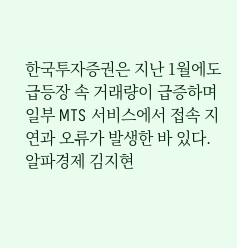한국투자증권은 지난 1월에도 급등장 속 거래량이 급증하며 일부 MTS 서비스에서 접속 지연과 오류가 발생한 바 있다.
알파경제 김지현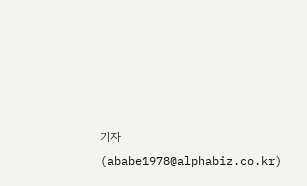기자(ababe1978@alphabiz.co.kr)